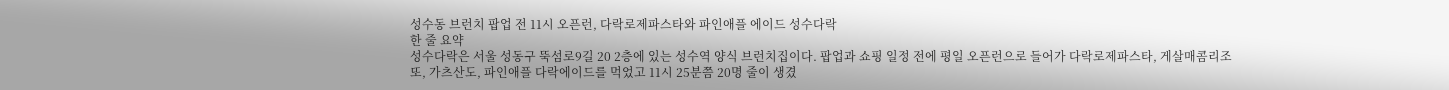성수동 브런치 팝업 전 11시 오픈런, 다락로제파스타와 파인애플 에이드 성수다락
한 줄 요약
성수다락은 서울 성동구 뚝섬로9길 20 2층에 있는 성수역 양식 브런치집이다. 팝업과 쇼핑 일정 전에 평일 오픈런으로 들어가 다락로제파스타, 게살매콤리조또, 가츠산도, 파인애플 다락에이드를 먹었고 11시 25분쯤 20명 줄이 생겼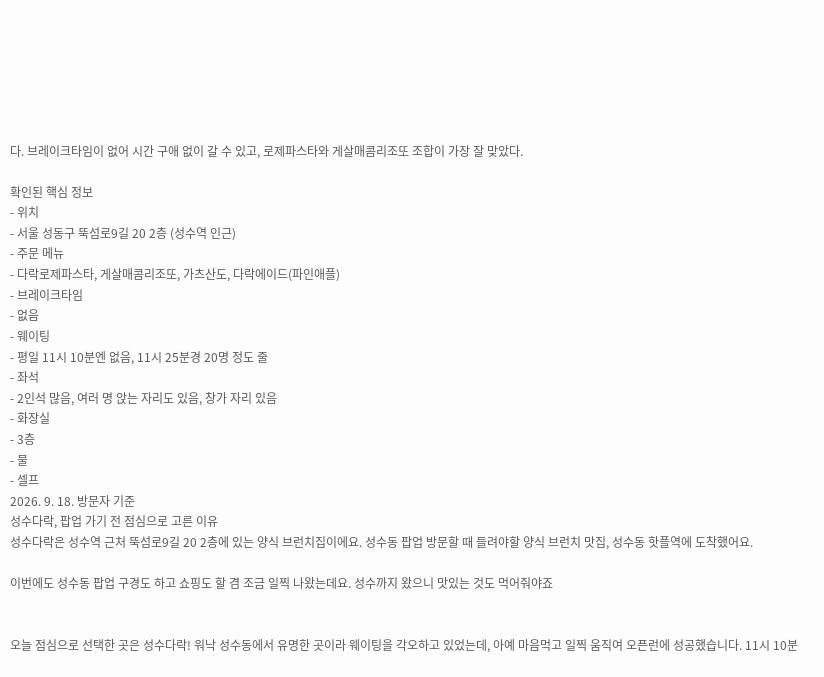다. 브레이크타임이 없어 시간 구애 없이 갈 수 있고, 로제파스타와 게살매콤리조또 조합이 가장 잘 맞았다.

확인된 핵심 정보
- 위치
- 서울 성동구 뚝섬로9길 20 2층 (성수역 인근)
- 주문 메뉴
- 다락로제파스타, 게살매콤리조또, 가츠산도, 다락에이드(파인애플)
- 브레이크타임
- 없음
- 웨이팅
- 평일 11시 10분엔 없음, 11시 25분경 20명 정도 줄
- 좌석
- 2인석 많음, 여러 명 앉는 자리도 있음, 창가 자리 있음
- 화장실
- 3층
- 물
- 셀프
2026. 9. 18. 방문자 기준
성수다락, 팝업 가기 전 점심으로 고른 이유
성수다락은 성수역 근처 뚝섬로9길 20 2층에 있는 양식 브런치집이에요. 성수동 팝업 방문할 때 들려야할 양식 브런치 맛집, 성수동 핫플역에 도착했어요.

이번에도 성수동 팝업 구경도 하고 쇼핑도 할 겸 조금 일찍 나왔는데요. 성수까지 왔으니 맛있는 것도 먹어줘야죠


오늘 점심으로 선택한 곳은 성수다락! 워낙 성수동에서 유명한 곳이라 웨이팅을 각오하고 있었는데, 아예 마음먹고 일찍 움직여 오픈런에 성공했습니다. 11시 10분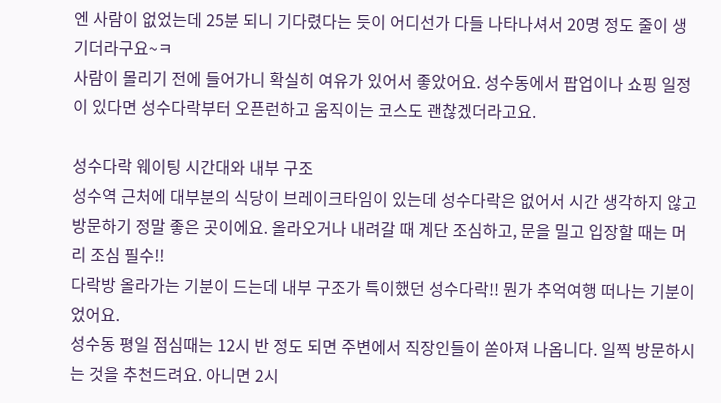엔 사람이 없었는데 25분 되니 기다렸다는 듯이 어디선가 다들 나타나셔서 20명 정도 줄이 생기더라구요~ㅋ
사람이 몰리기 전에 들어가니 확실히 여유가 있어서 좋았어요. 성수동에서 팝업이나 쇼핑 일정이 있다면 성수다락부터 오픈런하고 움직이는 코스도 괜찮겠더라고요.

성수다락 웨이팅 시간대와 내부 구조
성수역 근처에 대부분의 식당이 브레이크타임이 있는데 성수다락은 없어서 시간 생각하지 않고 방문하기 정말 좋은 곳이에요. 올라오거나 내려갈 때 계단 조심하고, 문을 밀고 입장할 때는 머리 조심 필수!!
다락방 올라가는 기분이 드는데 내부 구조가 특이했던 성수다락!! 뭔가 추억여행 떠나는 기분이었어요.
성수동 평일 점심때는 12시 반 정도 되면 주변에서 직장인들이 쏟아져 나옵니다. 일찍 방문하시는 것을 추천드려요. 아니면 2시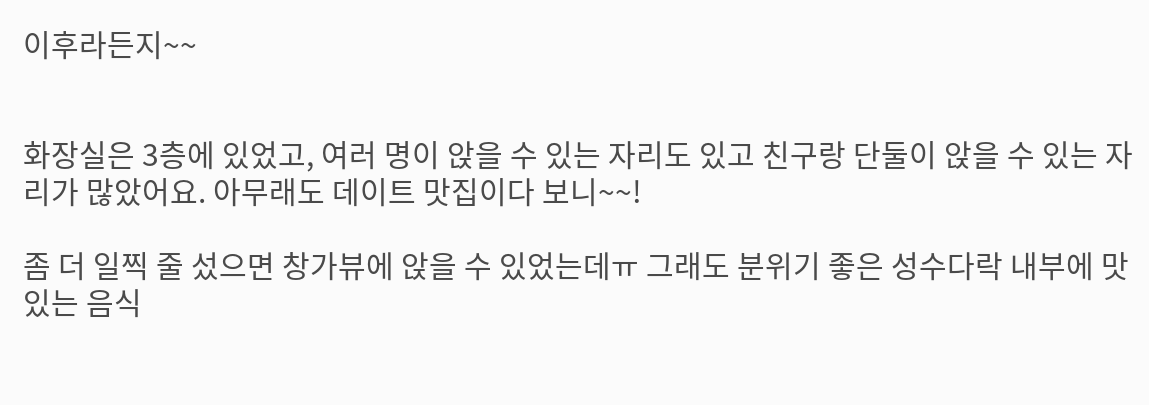이후라든지~~


화장실은 3층에 있었고, 여러 명이 앉을 수 있는 자리도 있고 친구랑 단둘이 앉을 수 있는 자리가 많았어요. 아무래도 데이트 맛집이다 보니~~!

좀 더 일찍 줄 섰으면 창가뷰에 앉을 수 있었는데ㅠ 그래도 분위기 좋은 성수다락 내부에 맛있는 음식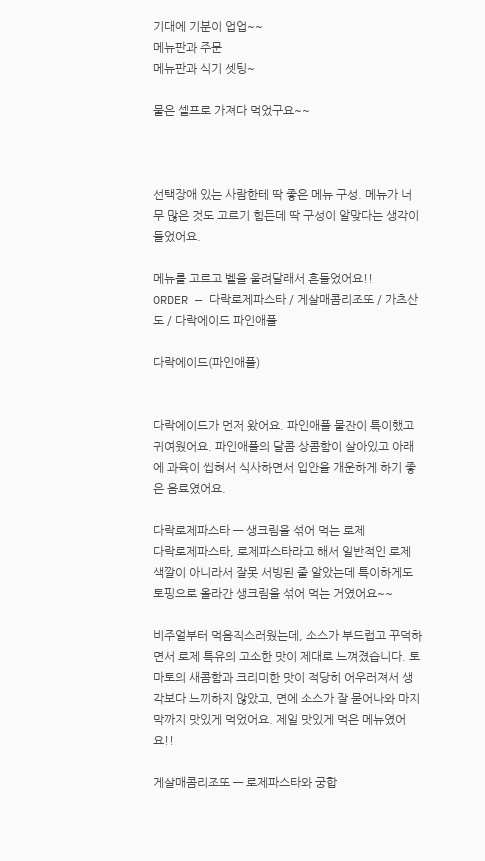기대에 기분이 업업~~
메뉴판과 주문
메뉴판과 식기 셋팅~

물은 셀프로 가져다 먹었구요~~



선택장애 있는 사람한테 딱 좋은 메뉴 구성. 메뉴가 너무 많은 것도 고르기 힘든데 딱 구성이 알맞다는 생각이 들었어요.

메뉴를 고르고 벨을 울려달래서 흔들었어요!!
ORDER — 다락로제파스타 / 게살매콤리조또 / 가츠산도 / 다락에이드 파인애플

다락에이드(파인애플)


다락에이드가 먼저 왔어요. 파인애플 물잔이 특이했고 귀여웠어요. 파인애플의 달콤 상콤함이 살아있고 아래에 과육이 씹혀서 식사하면서 입안을 개운하게 하기 좋은 음료였어요.

다락로제파스타 — 생크림을 섞어 먹는 로제
다락로제파스타, 로제파스타라고 해서 일반적인 로제 색깔이 아니라서 잘못 서빙된 줄 알았는데 특이하게도 토핑으로 올라간 생크림을 섞어 먹는 거였어요~~

비주얼부터 먹음직스러웠는데, 소스가 부드럽고 꾸덕하면서 로제 특유의 고소한 맛이 제대로 느껴졌습니다. 토마토의 새콤함과 크리미한 맛이 적당히 어우러져서 생각보다 느끼하지 않았고, 면에 소스가 잘 묻어나와 마지막까지 맛있게 먹었어요. 제일 맛있게 먹은 메뉴였어요!!

게살매콤리조또 — 로제파스타와 궁합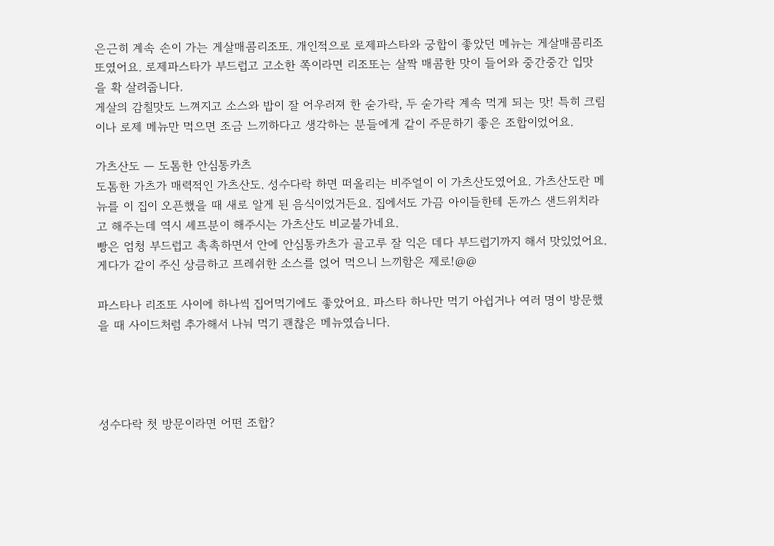은근히 계속 손이 가는 게살매콤리조또. 개인적으로 로제파스타와 궁합이 좋았던 메뉴는 게살매콤리조또였어요. 로제파스타가 부드럽고 고소한 쪽이라면 리조또는 살짝 매콤한 맛이 들어와 중간중간 입맛을 확 살려줍니다.
게살의 감칠맛도 느껴지고 소스와 밥이 잘 어우러져 한 숟가락, 두 숟가락 계속 먹게 되는 맛! 특히 크림이나 로제 메뉴만 먹으면 조금 느끼하다고 생각하는 분들에게 같이 주문하기 좋은 조합이었어요.

가츠산도 — 도톰한 안심통카츠
도톰한 가츠가 매력적인 가츠산도. 성수다락 하면 떠올리는 비주얼이 이 가츠산도였어요. 가츠산도란 메뉴를 이 집이 오픈했을 때 새로 알게 된 음식이었거든요. 집에서도 가끔 아이들한테 돈까스 샌드위치라고 해주는데 역시 셰프분이 해주시는 가츠산도 비교불가네요.
빵은 엄청 부드럽고 촉촉하면서 안에 안심통카츠가 골고루 잘 익은 데다 부드럽기까지 해서 맛있었어요. 게다가 같이 주신 상큼하고 프레쉬한 소스를 얹어 먹으니 느끼함은 제로!@@

파스타나 리조또 사이에 하나씩 집어먹기에도 좋았어요. 파스타 하나만 먹기 아쉽거나 여러 명이 방문했을 때 사이드처럼 추가해서 나눠 먹기 괜찮은 메뉴였습니다.




성수다락 첫 방문이라면 어떤 조합?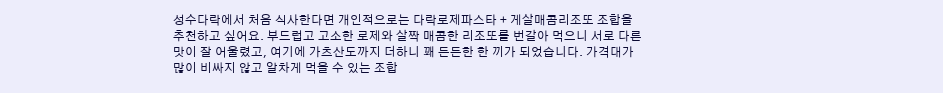성수다락에서 처음 식사한다면 개인적으로는 다락로제파스타 + 게살매콤리조또 조합을 추천하고 싶어요. 부드럽고 고소한 로제와 살짝 매콤한 리조또를 번갈아 먹으니 서로 다른 맛이 잘 어울렸고, 여기에 가츠산도까지 더하니 꽤 든든한 한 끼가 되었습니다. 가격대가 많이 비싸지 않고 알차게 먹을 수 있는 조합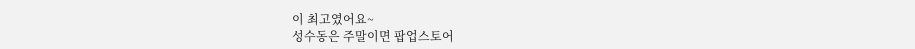이 최고였어요~
성수동은 주말이면 팝업스토어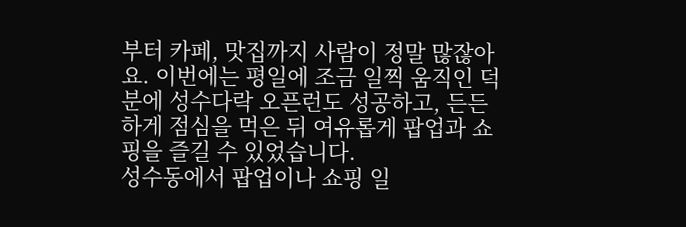부터 카페, 맛집까지 사람이 정말 많잖아요. 이번에는 평일에 조금 일찍 움직인 덕분에 성수다락 오픈런도 성공하고, 든든하게 점심을 먹은 뒤 여유롭게 팝업과 쇼핑을 즐길 수 있었습니다.
성수동에서 팝업이나 쇼핑 일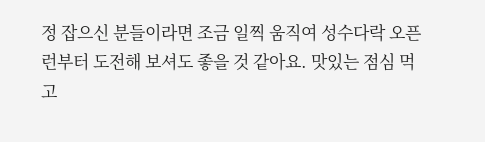정 잡으신 분들이라면 조금 일찍 움직여 성수다락 오픈런부터 도전해 보셔도 좋을 것 같아요. 맛있는 점심 먹고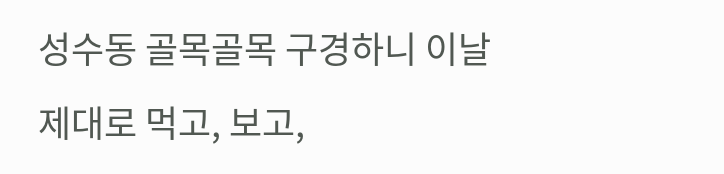성수동 골목골목 구경하니 이날 제대로 먹고, 보고,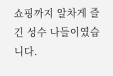쇼핑까지 알차게 즐긴 성수 나들이였습니다.